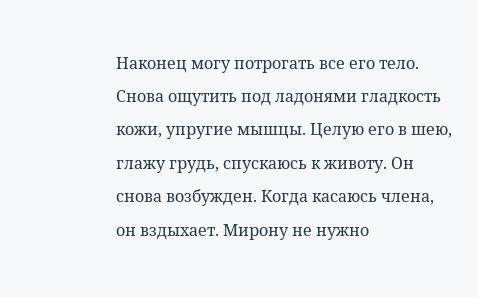Наконец могу потрогать все его тело. Снова ощутить под ладонями гладкость кожи, упругие мышцы. Целую его в шею, глажу грудь, спускаюсь к животу. Он снова возбужден. Когда касаюсь члена, он вздыхает. Мирону не нужно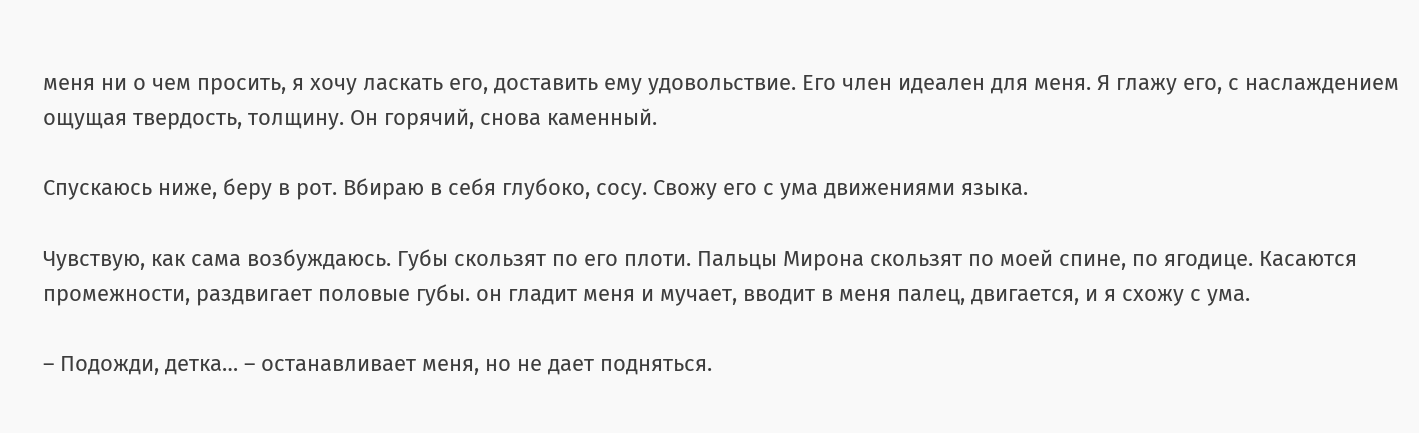меня ни о чем просить, я хочу ласкать его, доставить ему удовольствие. Его член идеален для меня. Я глажу его, с наслаждением ощущая твердость, толщину. Он горячий, снова каменный.

Спускаюсь ниже, беру в рот. Вбираю в себя глубоко, сосу. Свожу его с ума движениями языка.

Чувствую, как сама возбуждаюсь. Губы скользят по его плоти. Пальцы Мирона скользят по моей спине, по ягодице. Касаются промежности, раздвигает половые губы. он гладит меня и мучает, вводит в меня палец, двигается, и я схожу с ума.

– Подожди, детка… – останавливает меня, но не дает подняться.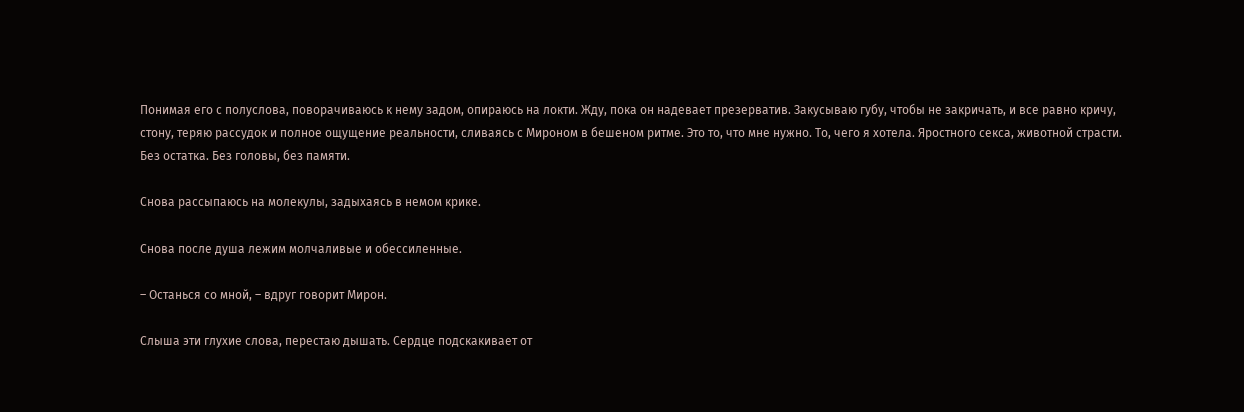Понимая его с полуслова, поворачиваюсь к нему задом, опираюсь на локти. Жду, пока он надевает презерватив. Закусываю губу, чтобы не закричать, и все равно кричу, стону, теряю рассудок и полное ощущение реальности, сливаясь с Мироном в бешеном ритме. Это то, что мне нужно. То, чего я хотела. Яростного секса, животной страсти. Без остатка. Без головы, без памяти.

Снова рассыпаюсь на молекулы, задыхаясь в немом крике.

Снова после душа лежим молчаливые и обессиленные.

– Останься со мной, – вдруг говорит Мирон.

Слыша эти глухие слова, перестаю дышать. Сердце подскакивает от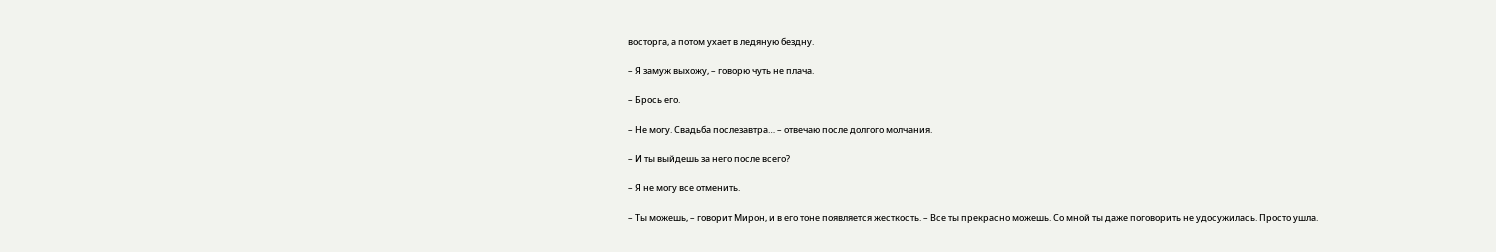восторга, а потом ухает в ледяную бездну.

– Я замуж выхожу, – говорю чуть не плача.

– Брось его.

– Не могу. Свадьба послезавтра… – отвечаю после долгого молчания.

– И ты выйдешь за него после всего?

– Я не могу все отменить.

– Ты можешь, – говорит Мирон, и в его тоне появляется жесткость. – Все ты прекрасно можешь. Со мной ты даже поговорить не удосужилась. Просто ушла.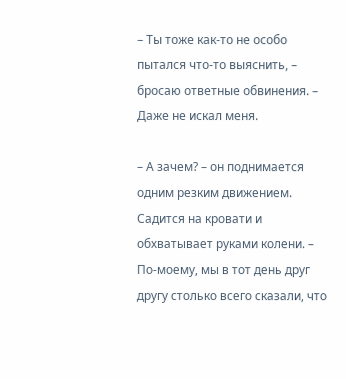– Ты тоже как-то не особо пытался что-то выяснить, – бросаю ответные обвинения. – Даже не искал меня.

– А зачем? – он поднимается одним резким движением. Садится на кровати и обхватывает руками колени. – По-моему, мы в тот день друг другу столько всего сказали, что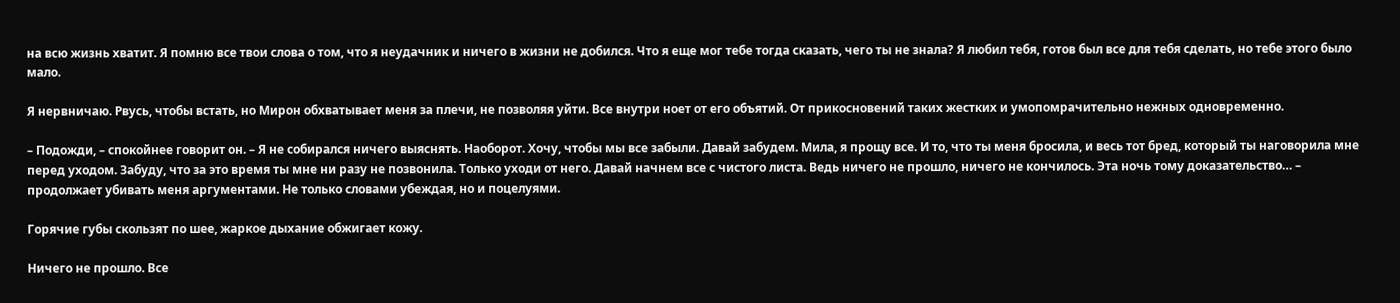на всю жизнь хватит. Я помню все твои слова о том, что я неудачник и ничего в жизни не добился. Что я еще мог тебе тогда сказать, чего ты не знала? Я любил тебя, готов был все для тебя сделать, но тебе этого было мало.

Я нервничаю. Рвусь, чтобы встать, но Мирон обхватывает меня за плечи, не позволяя уйти. Все внутри ноет от его объятий. От прикосновений таких жестких и умопомрачительно нежных одновременно.

– Подожди, – спокойнее говорит он. – Я не собирался ничего выяснять. Наоборот. Хочу, чтобы мы все забыли. Давай забудем. Мила, я прощу все. И то, что ты меня бросила, и весь тот бред, который ты наговорила мне перед уходом. Забуду, что за это время ты мне ни разу не позвонила. Только уходи от него. Давай начнем все с чистого листа. Ведь ничего не прошло, ничего не кончилось. Эта ночь тому доказательство… – продолжает убивать меня аргументами. Не только словами убеждая, но и поцелуями.

Горячие губы скользят по шее, жаркое дыхание обжигает кожу.

Ничего не прошло. Все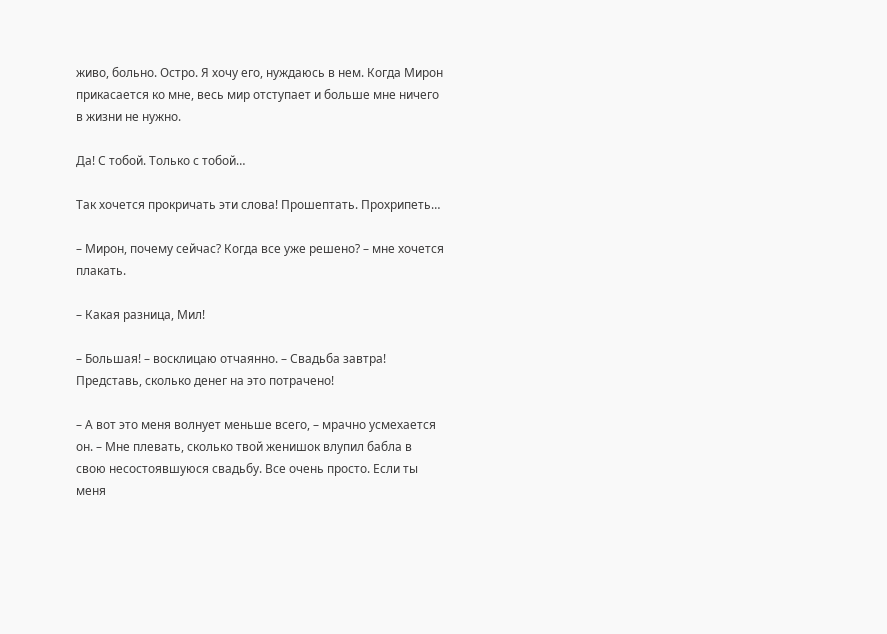живо, больно. Остро. Я хочу его, нуждаюсь в нем. Когда Мирон прикасается ко мне, весь мир отступает и больше мне ничего в жизни не нужно.

Да! С тобой. Только с тобой…

Так хочется прокричать эти слова! Прошептать. Прохрипеть…

– Мирон, почему сейчас? Когда все уже решено? – мне хочется плакать.

– Какая разница, Мил!

– Большая! – восклицаю отчаянно. – Свадьба завтра! Представь, сколько денег на это потрачено!

– А вот это меня волнует меньше всего, – мрачно усмехается он. – Мне плевать, сколько твой женишок влупил бабла в свою несостоявшуюся свадьбу. Все очень просто. Если ты меня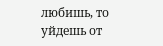любишь, то уйдешь от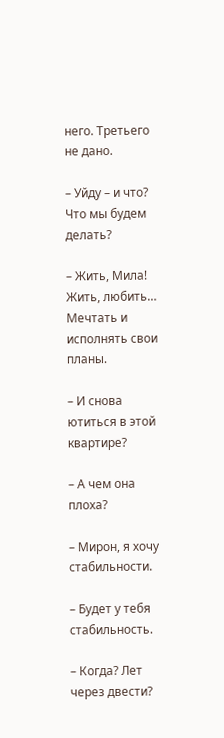него. Третьего не дано.

– Уйду – и что? Что мы будем делать?

– Жить, Мила! Жить, любить… Мечтать и исполнять свои планы.

– И снова ютиться в этой квартире?

– А чем она плоха?

– Мирон, я хочу стабильности.

– Будет у тебя стабильность.

– Когда? Лет через двести?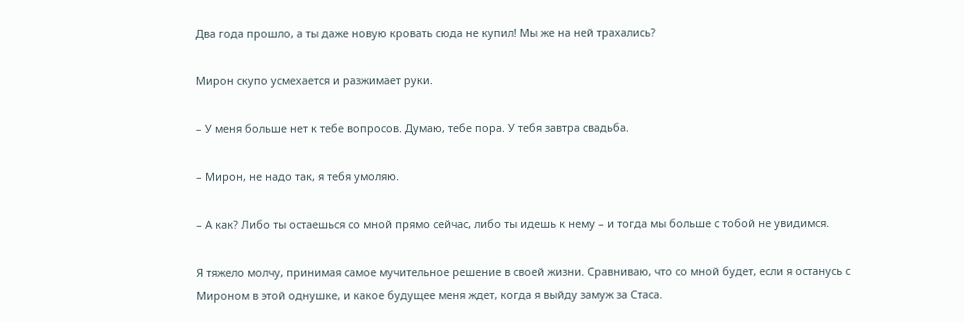Два года прошло, а ты даже новую кровать сюда не купил! Мы же на ней трахались?

Мирон скупо усмехается и разжимает руки.

– У меня больше нет к тебе вопросов. Думаю, тебе пора. У тебя завтра свадьба.

– Мирон, не надо так, я тебя умоляю.

– А как? Либо ты остаешься со мной прямо сейчас, либо ты идешь к нему – и тогда мы больше с тобой не увидимся.

Я тяжело молчу, принимая самое мучительное решение в своей жизни. Сравниваю, что со мной будет, если я останусь с Мироном в этой однушке, и какое будущее меня ждет, когда я выйду замуж за Стаса.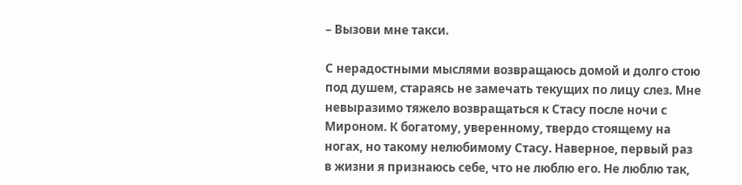– Вызови мне такси.

С нерадостными мыслями возвращаюсь домой и долго стою под душем, стараясь не замечать текущих по лицу слез. Мне невыразимо тяжело возвращаться к Стасу после ночи с Мироном. К богатому, уверенному, твердо стоящему на ногах, но такому нелюбимому Стасу. Наверное, первый раз в жизни я признаюсь себе, что не люблю его. Не люблю так,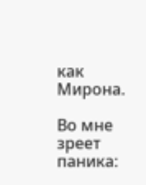как Мирона.

Во мне зреет паника: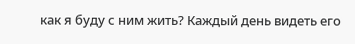как я буду с ним жить? Каждый день видеть его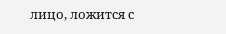лицо, ложится с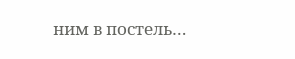ним в постель…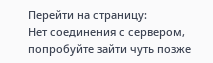Перейти на страницу:
Нет соединения с сервером, попробуйте зайти чуть позже